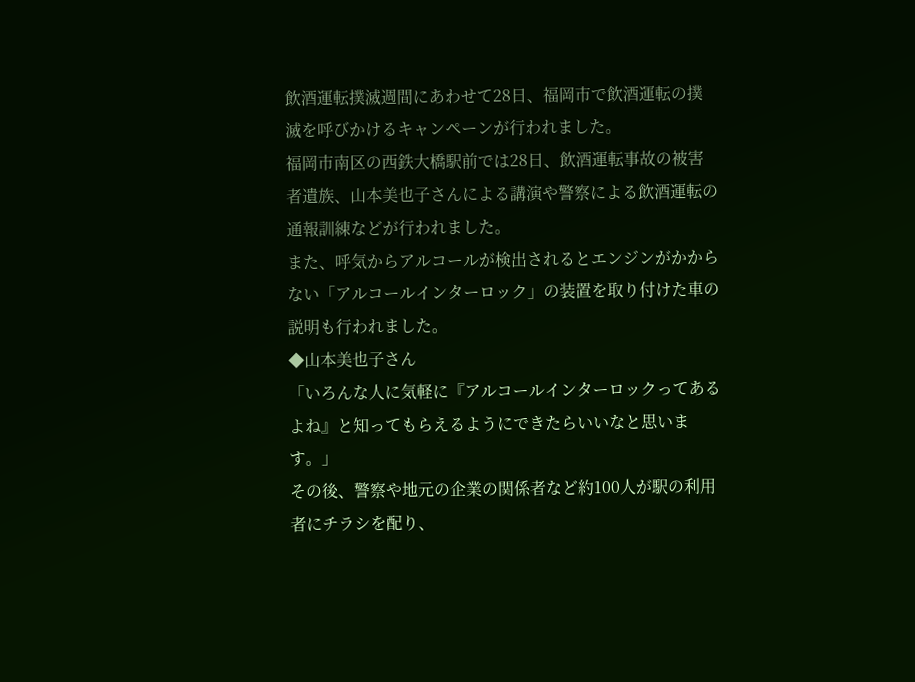飲酒運転撲滅週間にあわせて28日、福岡市で飲酒運転の撲滅を呼びかけるキャンペーンが行われました。
福岡市南区の西鉄大橋駅前では28日、飲酒運転事故の被害者遺族、山本美也子さんによる講演や警察による飲酒運転の通報訓練などが行われました。
また、呼気からアルコールが検出されるとエンジンがかからない「アルコールインターロック」の装置を取り付けた車の説明も行われました。
◆山本美也子さん
「いろんな人に気軽に『アルコールインターロックってあるよね』と知ってもらえるようにできたらいいなと思います。」
その後、警察や地元の企業の関係者など約100人が駅の利用者にチラシを配り、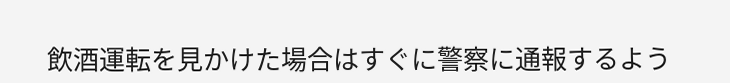飲酒運転を見かけた場合はすぐに警察に通報するよう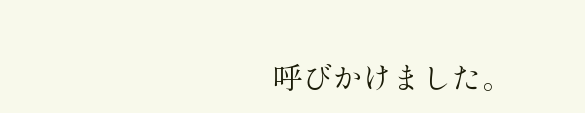呼びかけました。